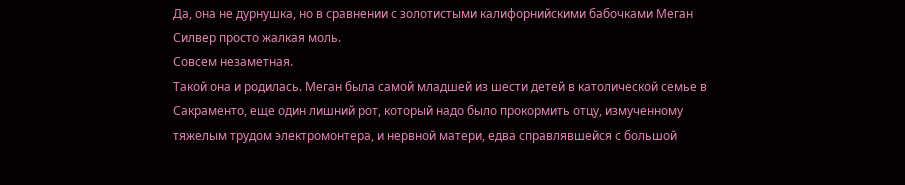Да, она не дурнушка, но в сравнении с золотистыми калифорнийскими бабочками Меган Силвер просто жалкая моль.
Совсем незаметная.
Такой она и родилась. Меган была самой младшей из шести детей в католической семье в Сакраменто, еще один лишний рот, который надо было прокормить отцу, измученному тяжелым трудом электромонтера, и нервной матери, едва справлявшейся с большой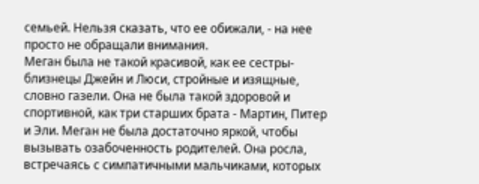семьей. Нельзя сказать, что ее обижали, - на нее просто не обращали внимания.
Меган была не такой красивой, как ее сестры-близнецы Джейн и Люси, стройные и изящные, словно газели. Она не была такой здоровой и спортивной, как три старших брата - Мартин, Питер и Эли. Меган не была достаточно яркой, чтобы вызывать озабоченность родителей. Она росла, встречаясь с симпатичными мальчиками, которых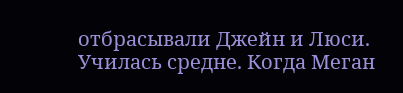отбрасывали Джейн и Люси. Училась средне. Когда Меган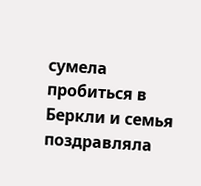сумела пробиться в Беркли и семья поздравляла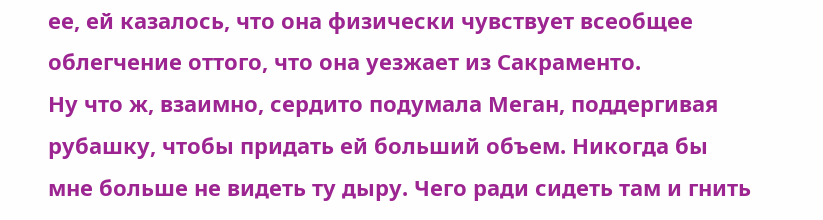ее, ей казалось, что она физически чувствует всеобщее облегчение оттого, что она уезжает из Сакраменто.
Ну что ж, взаимно, сердито подумала Меган, поддергивая рубашку, чтобы придать ей больший объем. Никогда бы мне больше не видеть ту дыру. Чего ради сидеть там и гнить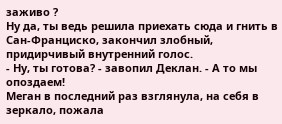заживо ?
Ну да, ты ведь решила приехать сюда и гнить в Сан-Франциско, закончил злобный, придирчивый внутренний голос.
- Ну, ты готова? - завопил Деклан. - А то мы опоздаем!
Меган в последний раз взглянула, на себя в зеркало, пожала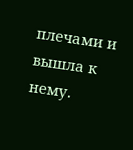плечами и вышла к нему.